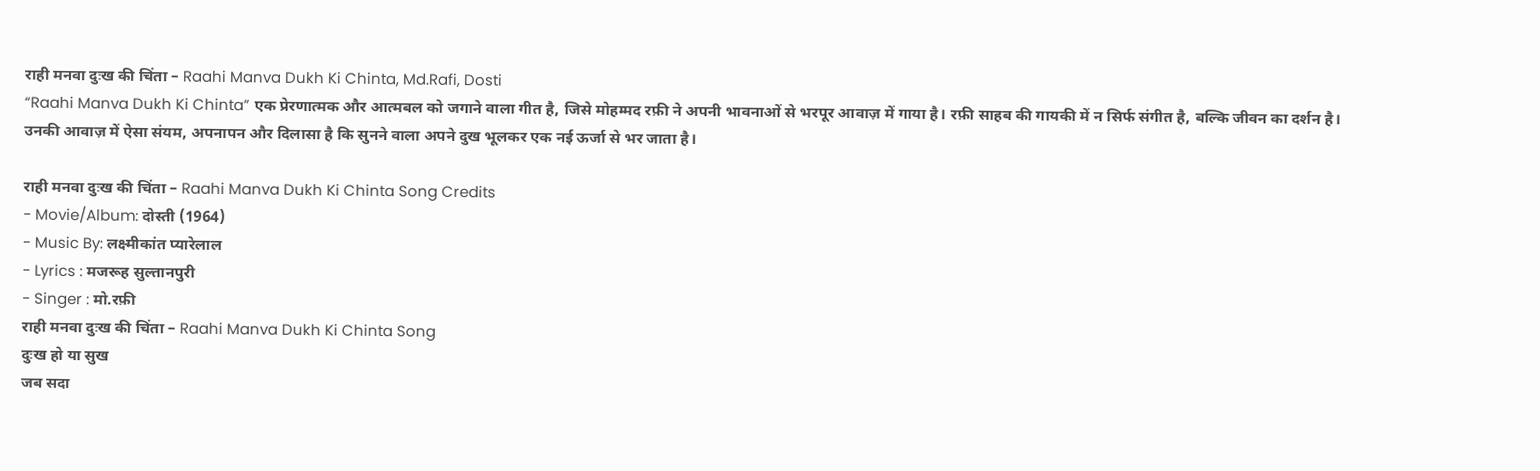राही मनवा दुःख की चिंता – Raahi Manva Dukh Ki Chinta, Md.Rafi, Dosti
“Raahi Manva Dukh Ki Chinta” एक प्रेरणात्मक और आत्मबल को जगाने वाला गीत है, जिसे मोहम्मद रफ़ी ने अपनी भावनाओं से भरपूर आवाज़ में गाया है। रफ़ी साहब की गायकी में न सिर्फ संगीत है, बल्कि जीवन का दर्शन है। उनकी आवाज़ में ऐसा संयम, अपनापन और दिलासा है कि सुनने वाला अपने दुख भूलकर एक नई ऊर्जा से भर जाता है।

राही मनवा दुःख की चिंता – Raahi Manva Dukh Ki Chinta Song Credits
- Movie/Album: दोस्ती (1964)
- Music By: लक्ष्मीकांत प्यारेलाल
- Lyrics : मजरूह सुल्तानपुरी
- Singer : मो.रफ़ी
राही मनवा दुःख की चिंता – Raahi Manva Dukh Ki Chinta Song
दुःख हो या सुख
जब सदा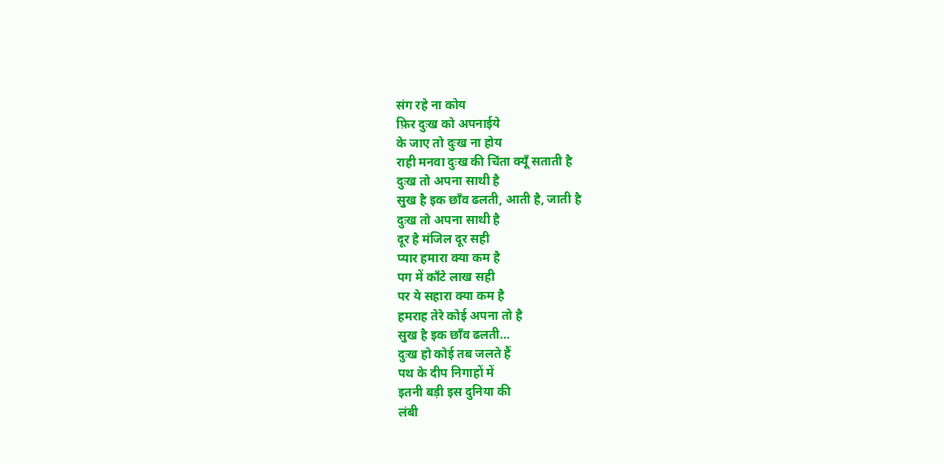संग रहे ना कोय
फ़िर दुःख को अपनाईये
के जाए तो दुःख ना होय
राही मनवा दुःख की चिंता क्यूँ सताती है
दुःख तो अपना साथी है
सुख है इक छाँव ढलती, आती है, जाती है
दुःख तो अपना साथी है
दूर है मंजिल दूर सही
प्यार हमारा क्या कम है
पग में काँटे लाख सही
पर ये सहारा क्या कम है
हमराह तेरे कोई अपना तो है
सुख है इक छाँव ढलती…
दुःख हो कोई तब जलते हैं
पथ के दीप निगाहों में
इतनी बड़ी इस दुनिया की
लंबी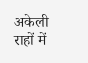अकेली राहों में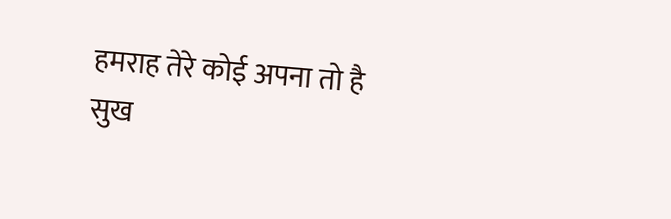हमराह तेरे कोई अपना तो है
सुख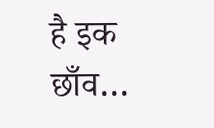है इक छाँव…